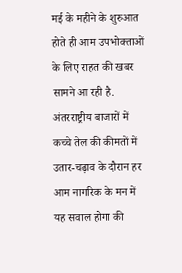मई के महीने के शुरुआत होते ही आम उपभोक्ताओं के लिए राहत की खबर सामने आ रही है. अंतरराष्ट्रीय बाजारों में कच्चे तेल की कीमतों में उतार-चढ़ाव के दौरान हर आम नागरिक के मन में यह सवाल होगा की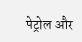पेट्रोल और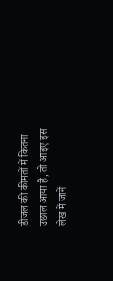डीजल की कीमतों में कितना उछाल आया है, तो आइए इस लेख में जानें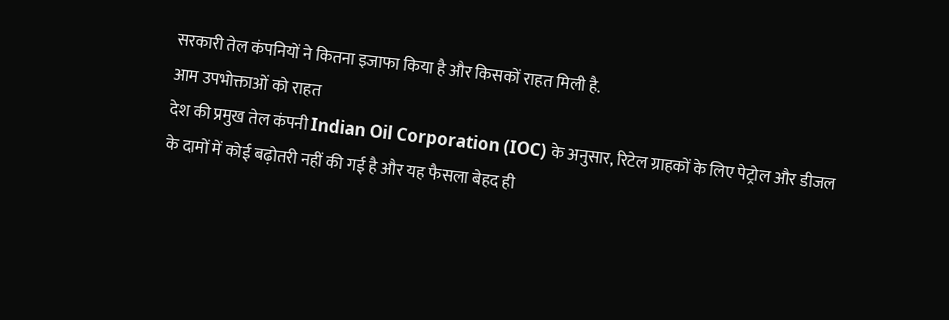सरकारी तेल कंपनियों ने कितना इजाफा किया है और किसकों राहत मिली है.
आम उपभोक्ताओं को राहत
देश की प्रमुख तेल कंपनी Indian Oil Corporation (IOC) के अनुसार, रिटेल ग्राहकों के लिए पेट्रोल और डीजल के दामों में कोई बढ़ोतरी नहीं की गई है और यह फैसला बेहद ही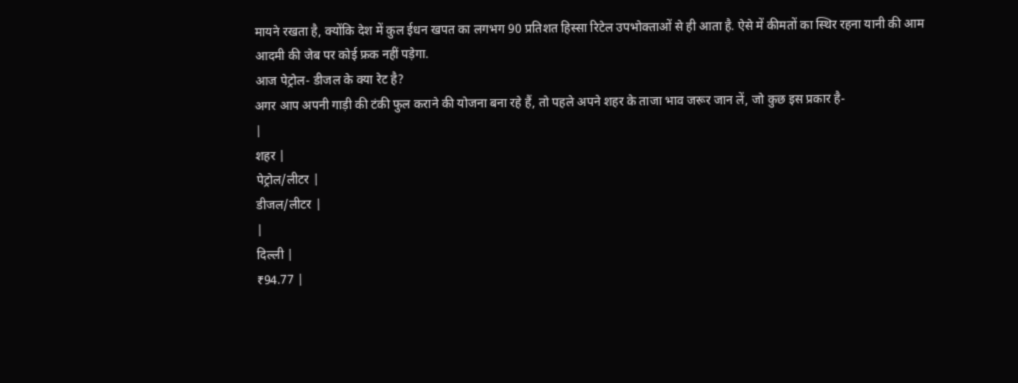मायने रखता है, क्योंकि देश में कुल ईधन खपत का लगभग 90 प्रतिशत हिस्सा रिटेल उपभोक्ताओं से ही आता है. ऐसे में कीमतों का स्थिर रहना यानी की आम आदमी की जेब पर कोई फ्रक नहीं पड़ेगा.
आज पेट्रोल- डीजल के क्या रेट है?
अगर आप अपनी गाड़ी की टंकी फुल कराने की योजना बना रहे हैं, तो पहले अपने शहर के ताजा भाव जरूर जान लें, जो कुछ इस प्रकार है-
|
शहर |
पेट्रोल/लीटर |
डीजल/लीटर |
|
दिल्ली |
₹94.77 |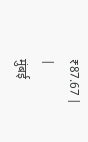₹87.67 |
|
मुंबई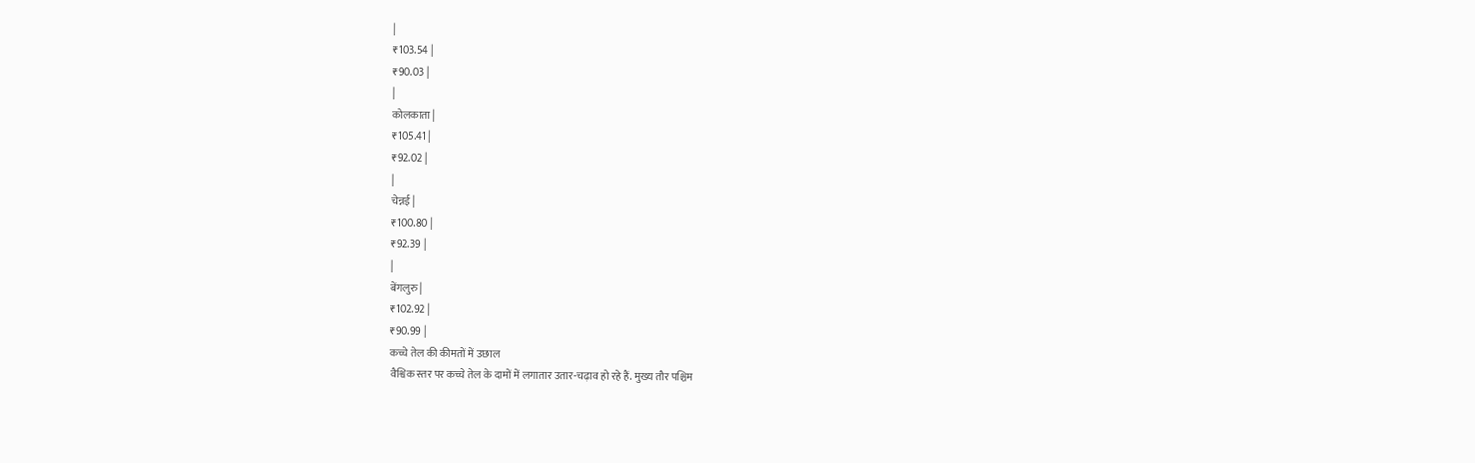|
₹103.54 |
₹90.03 |
|
कोलकाता |
₹105.41 |
₹92.02 |
|
चेन्नई |
₹100.80 |
₹92.39 |
|
बेंगलुरु |
₹102.92 |
₹90.99 |
कच्चे तेल की कीमतों में उछाल
वैश्विक स्तर पर कच्चे तेल के दामों में लगातार उतार-चढ़ाव हो रहे हैं. मुख्य तौर पश्चिम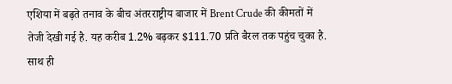एशिया में बढ़ते तनाव के बीच अंतरराष्ट्रीय बाजार में Brent Crude की कीमतों में तेजी देखी गई है. यह करीब 1.2% बढ़कर $111.70 प्रति बैरल तक पहुंच चुका है. साथ ही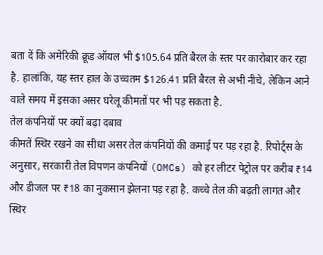बता दें कि अमेरिकी क्रूड ऑयल भी $105.64 प्रति बैरल के स्तर पर कारोबार कर रहा है. हालांकि, यह स्तर हाल के उच्चतम $126.41 प्रति बैरल से अभी नीचे, लेकिन आने वाले समय में इसका असर घरेलू कीमतों पर भी पड़ सकता है.
तेल कंपनियों पर क्यों बढ़ा दबाव
कीमतें स्थिर रखने का सीधा असर तेल कंपनियों की कमाई पर पड़ रहा है. रिपोर्ट्स के अनुसार, सरकारी तेल विपणन कंपनियों (OMCs) को हर लीटर पेट्रोल पर करीब ₹14 और डीजल पर ₹18 का नुकसान झेलना पड़ रहा है. कच्चे तेल की बढ़ती लागत और स्थिर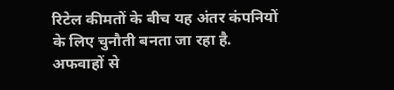रिटेल कीमतों के बीच यह अंतर कंपनियों के लिए चुनौती बनता जा रहा है.
अफवाहों से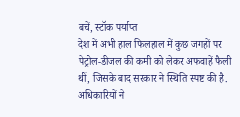बचें, स्टॉक पर्याप्त
देश में अभी हाल फिलहाल में कुछ जगहों पर पेट्रोल-डीजल की कमी को लेकर अफवाहें फैली थीं, जिसके बाद सरकार ने स्थिति स्पष्ट की है. अधिकारियों ने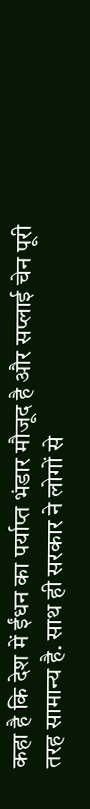कहा है कि देश में ईंधन का पर्याप्त भंडार मौजूद है और सप्लाई चेन पूरी तरह सामान्य है. साथ ही सरकार ने लोगों से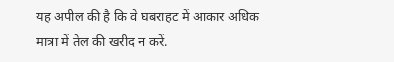यह अपील की है कि वे घबराहट में आकार अधिक मात्रा में तेल की खरीद न करें.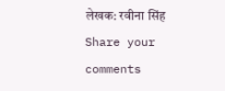लेखक: रवीना सिंह
Share your comments